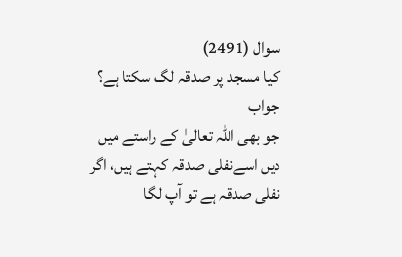سوال (2491)
کیا مسجد پر صدقہ لگ سکتا ہے؟
جواب
جو بھی اللہ تعالیٰ کے راستے میں دیں اسےنفلی صدقہ کہتے ہیں، اگر نفلی صدقہ ہے تو آپ لگا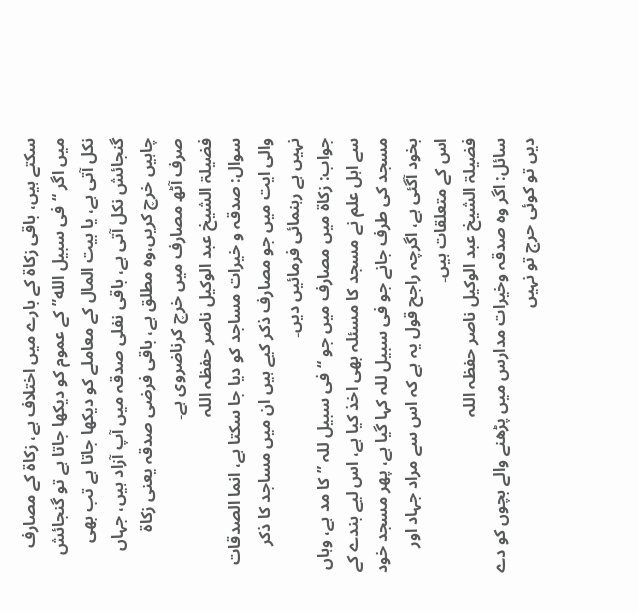سکتے ہیں، باقی زکاۃ کے بارے میں اختلاف ہے، زکاۃ کے مصارف میں اگر “فی سبیل الله” کے عموم کو دیکھا جاتا ہے تو گنجائش نکل آتی ہے، یا بیت المال کے معاملے کو دیکھا جاتا ہے تب بھی گنجائش نکل آتی ہے، باقی نفلی صدقہ میں آپ آزاد ہیں، جہاں چاہیں خرچ کریں،وہ مطلق ہے، باقی فرضی صدقہ یعنی زکاۃ صرف آٹھ مصارف میں خرچ کرناضروی ہے۔
فضیلۃ الشیخ عبد الوکیل ناصر حفظہ اللہ
سوال: صدقہ و خیرات مساجد کو دیا جا سکتا ہے، انما الصدقات والی ایت میں جو مصارف ذکر کیے ہیں ان میں مساجد کا ذکر نہیں ہے رہنمائی فرمائیں دیں۔
جواب: زکاۃ میں مصارف میں جو “فی سبیل للہ ” کا مد ہے، وہاں سے اہل علم نے مسجد کا مسئلہ بھی اخذ کیا ہے، اس لیے بندے کے مسجد کی طرف جانے جو فی سبیل للہ کہا گیا ہے، پھر مسجد خود بخود آگئی ہے، اگرچہ راجح قول یہ ہے کہ اس سے مراد جہاد اور اس کے متعلقات ہیں۔
فضیلۃ الشیخ عبد الوکیل ناصر حفظہ اللہ
سائل: اگر وہ صدقہ وخیرات مدارس میں پڑھنے والے بچوں کو دے دیں تو کوئی حرج تو نہیں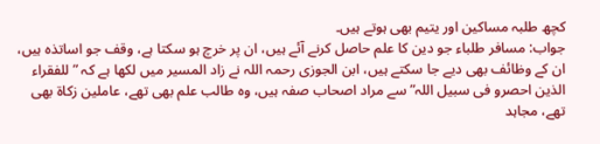کچھ طلبہ مساکین اور یتیم بھی ہوتے ہیں۔
جواب: مسافر طلباء جو دین کا علم حاصل کرنے آئے ہیں، ان پر خرچ ہو سکتا ہے، وقف جو اساتذہ ہیں، ان کے وظائف بھی دیے جا سکتے ہیں، ابن الجوزی رحمہ اللہ نے زاد المسیر میں لکھا ہے کہ ” للفقراء الذین احصرو فی سبیل اللہ” سے مراد اصحاب صفہ ہیں، وہ طالب علم بھی تھے، عاملین زکاۃ بھی تھے، مجاہد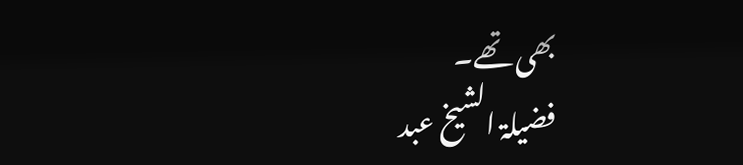بھی تھے۔
فضیلۃ الشیخ عبد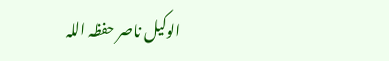الوکیل ناصر حفظہ اللہ